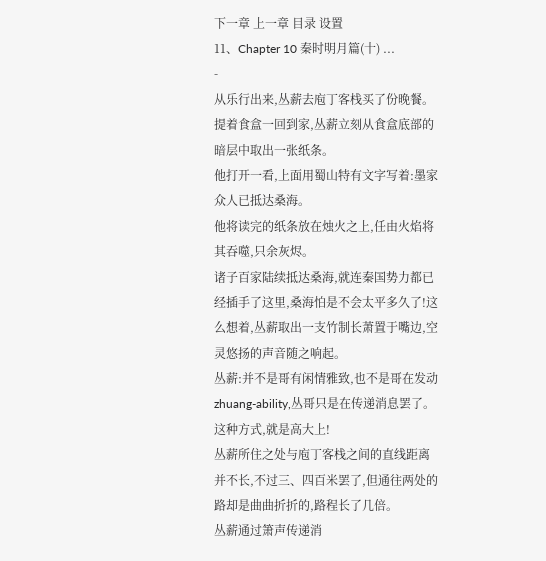下一章 上一章 目录 设置
11、Chapter 10 秦时明月篇(十) ...
-
从乐行出来,丛薪去庖丁客栈买了份晚餐。
提着食盒一回到家,丛薪立刻从食盒底部的暗层中取出一张纸条。
他打开一看,上面用蜀山特有文字写着:墨家众人已抵达桑海。
他将读完的纸条放在烛火之上,任由火焰将其吞噬,只余灰烬。
诸子百家陆续抵达桑海,就连秦国势力都已经插手了这里,桑海怕是不会太平多久了!这么想着,丛薪取出一支竹制长萧置于嘴边,空灵悠扬的声音随之响起。
丛薪:并不是哥有闲情雅致,也不是哥在发动zhuang-ability,丛哥只是在传递消息罢了。
这种方式,就是高大上!
丛薪所住之处与庖丁客栈之间的直线距离并不长,不过三、四百米罢了,但通往两处的路却是曲曲折折的,路程长了几倍。
丛薪通过箫声传递消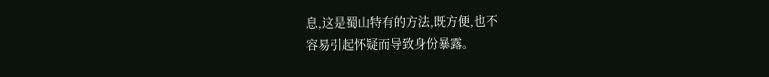息,这是蜀山特有的方法,既方便,也不
容易引起怀疑而导致身份暴露。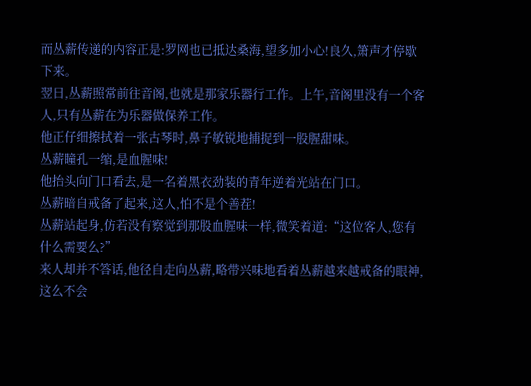而丛薪传递的内容正是:罗网也已抵达桑海,望多加小心!良久,箫声才停歇下来。
翌日,丛薪照常前往音阁,也就是那家乐器行工作。上午,音阁里没有一个客人,只有丛薪在为乐器做保养工作。
他正仔细擦拭着一张古琴时,鼻子敏锐地捕捉到一股腥甜味。
丛薪瞳孔一缩,是血腥味!
他抬头向门口看去,是一名着黑衣劲装的青年逆着光站在门口。
丛薪暗自戒备了起来,这人,怕不是个善茬!
丛薪站起身,仿若没有察觉到那股血腥味一样,微笑着道:“这位客人,您有什么需要么?”
来人却并不答话,他径自走向丛薪,略带兴味地看着丛薪越来越戒备的眼神,这么不会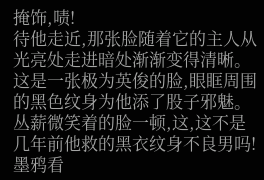掩饰,啧!
待他走近,那张脸随着它的主人从光亮处走进暗处渐渐变得清晰。这是一张极为英俊的脸,眼眶周围的黑色纹身为他添了股子邪魅。
丛薪微笑着的脸一顿,这,这不是几年前他救的黑衣纹身不良男吗!
墨鸦看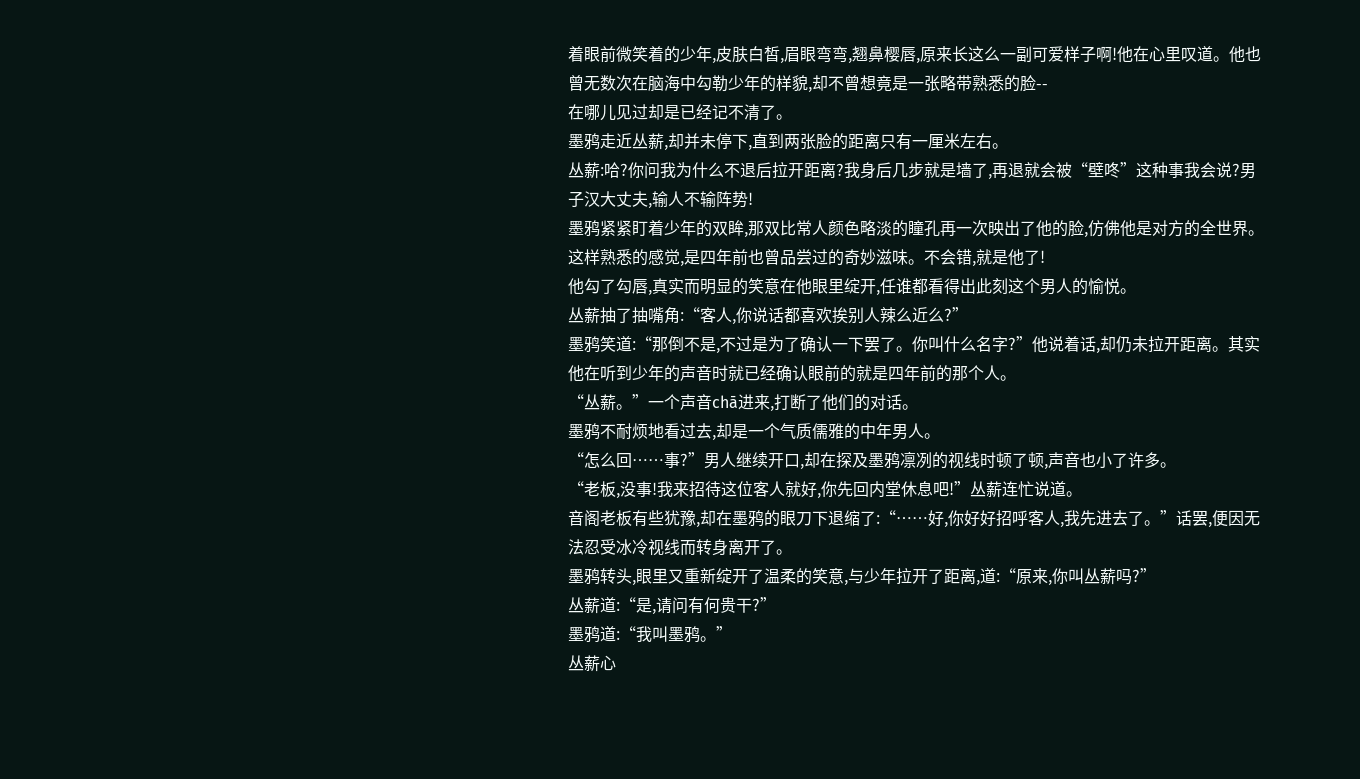着眼前微笑着的少年,皮肤白皙,眉眼弯弯,翘鼻樱唇,原来长这么一副可爱样子啊!他在心里叹道。他也曾无数次在脑海中勾勒少年的样貌,却不曾想竟是一张略带熟悉的脸--
在哪儿见过却是已经记不清了。
墨鸦走近丛薪,却并未停下,直到两张脸的距离只有一厘米左右。
丛薪:哈?你问我为什么不退后拉开距离?我身后几步就是墙了,再退就会被“壁咚”这种事我会说?男子汉大丈夫,输人不输阵势!
墨鸦紧紧盯着少年的双眸,那双比常人颜色略淡的瞳孔再一次映出了他的脸,仿佛他是对方的全世界。这样熟悉的感觉,是四年前也曾品尝过的奇妙滋味。不会错,就是他了!
他勾了勾唇,真实而明显的笑意在他眼里绽开,任谁都看得出此刻这个男人的愉悦。
丛薪抽了抽嘴角:“客人,你说话都喜欢挨别人辣么近么?”
墨鸦笑道:“那倒不是,不过是为了确认一下罢了。你叫什么名字?”他说着话,却仍未拉开距离。其实他在听到少年的声音时就已经确认眼前的就是四年前的那个人。
“丛薪。”一个声音chā进来,打断了他们的对话。
墨鸦不耐烦地看过去,却是一个气质儒雅的中年男人。
“怎么回……事?”男人继续开口,却在探及墨鸦凛冽的视线时顿了顿,声音也小了许多。
“老板,没事!我来招待这位客人就好,你先回内堂休息吧!”丛薪连忙说道。
音阁老板有些犹豫,却在墨鸦的眼刀下退缩了:“……好,你好好招呼客人,我先进去了。”话罢,便因无法忍受冰冷视线而转身离开了。
墨鸦转头,眼里又重新绽开了温柔的笑意,与少年拉开了距离,道:“原来,你叫丛薪吗?”
丛薪道:“是,请问有何贵干?”
墨鸦道:“我叫墨鸦。”
丛薪心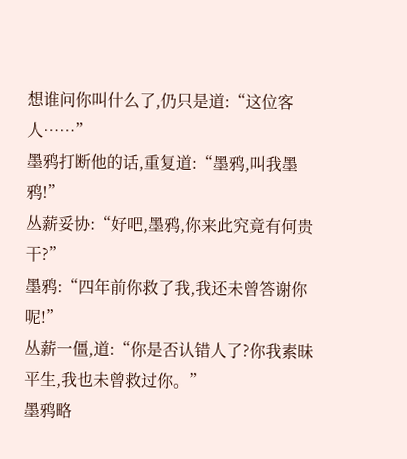想谁问你叫什么了,仍只是道:“这位客人……”
墨鸦打断他的话,重复道:“墨鸦,叫我墨鸦!”
丛薪妥协:“好吧,墨鸦,你来此究竟有何贵干?”
墨鸦:“四年前你救了我,我还未曾答谢你呢!”
丛薪一僵,道:“你是否认错人了?你我素昧平生,我也未曾救过你。”
墨鸦略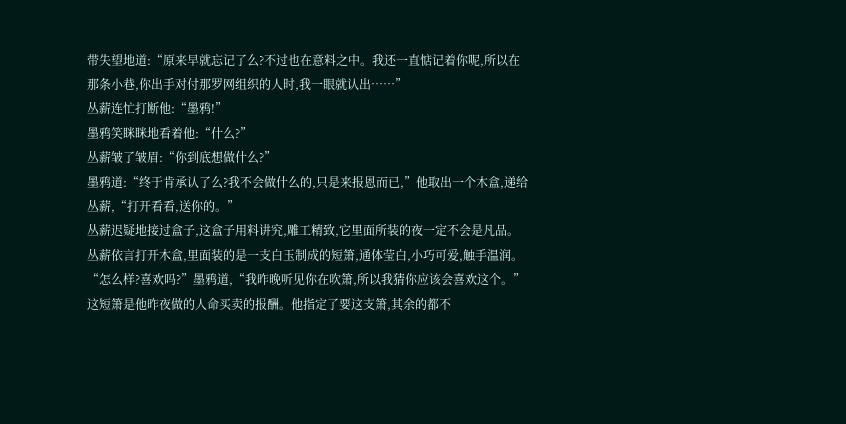带失望地道:“原来早就忘记了么?不过也在意料之中。我还一直惦记着你呢,所以在那条小巷,你出手对付那罗网组织的人时,我一眼就认出……”
丛薪连忙打断他:“墨鸦!”
墨鸦笑眯眯地看着他:“什么?”
丛薪皱了皱眉:“你到底想做什么?”
墨鸦道:“终于肯承认了么?我不会做什么的,只是来报恩而已,”他取出一个木盒,递给丛薪,“打开看看,送你的。”
丛薪迟疑地接过盒子,这盒子用料讲究,雕工精致,它里面所装的夜一定不会是凡品。
丛薪依言打开木盒,里面装的是一支白玉制成的短箫,通体莹白,小巧可爱,触手温润。
“怎么样?喜欢吗?”墨鸦道,“我昨晚听见你在吹箫,所以我猜你应该会喜欢这个。”
这短箫是他昨夜做的人命买卖的报酬。他指定了要这支箫,其余的都不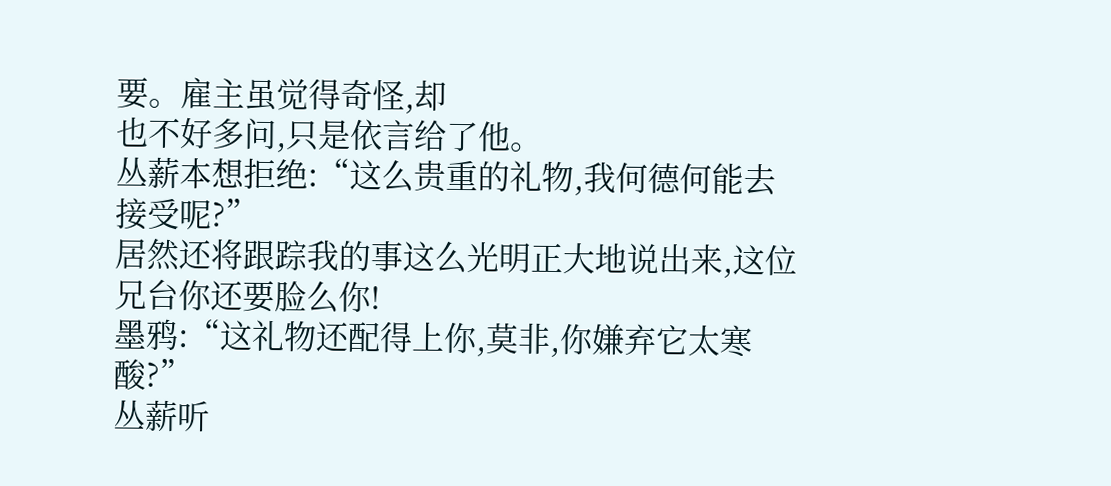要。雇主虽觉得奇怪,却
也不好多问,只是依言给了他。
丛薪本想拒绝:“这么贵重的礼物,我何德何能去接受呢?”
居然还将跟踪我的事这么光明正大地说出来,这位兄台你还要脸么你!
墨鸦:“这礼物还配得上你,莫非,你嫌弃它太寒酸?”
丛薪听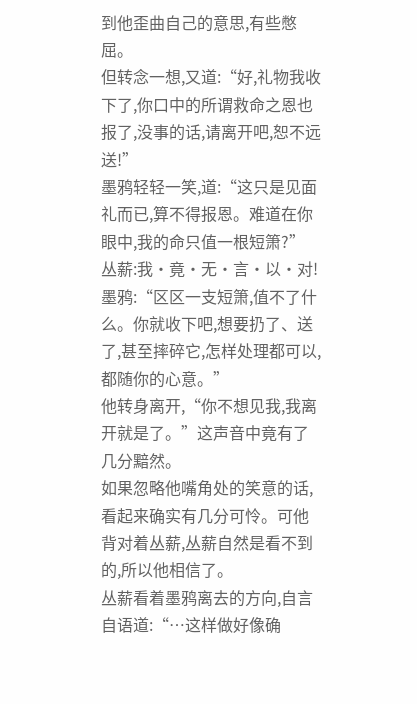到他歪曲自己的意思,有些憋屈。
但转念一想,又道:“好,礼物我收下了,你口中的所谓救命之恩也报了,没事的话,请离开吧,恕不远送!”
墨鸦轻轻一笑,道:“这只是见面礼而已,算不得报恩。难道在你眼中,我的命只值一根短箫?”
丛薪:我·竟·无·言·以·对!
墨鸦:“区区一支短箫,值不了什么。你就收下吧,想要扔了、送了,甚至摔碎它,怎样处理都可以,都随你的心意。”
他转身离开,“你不想见我,我离开就是了。”这声音中竟有了几分黯然。
如果忽略他嘴角处的笑意的话,看起来确实有几分可怜。可他背对着丛薪,丛薪自然是看不到的,所以他相信了。
丛薪看着墨鸦离去的方向,自言自语道:“…这样做好像确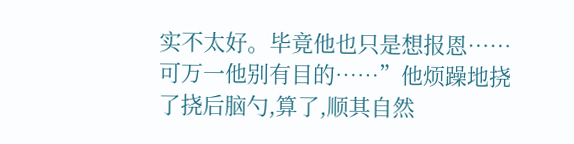实不太好。毕竟他也只是想报恩……可万一他别有目的……”他烦躁地挠了挠后脑勺,算了,顺其自然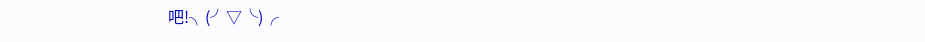吧!╮(╯▽╰)╭